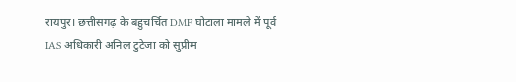रायपुर। छत्तीसगढ़ के बहुचर्चित DMF घोटाला मामले में पूर्व IAS अधिकारी अनिल टुटेजा को सुप्रीम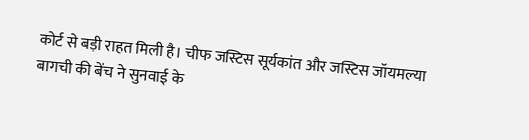कोर्ट से बड़ी राहत मिली है। चीफ जस्टिस सूर्यकांत और जस्टिस जॉयमल्या बागची की बेंच ने सुनवाई के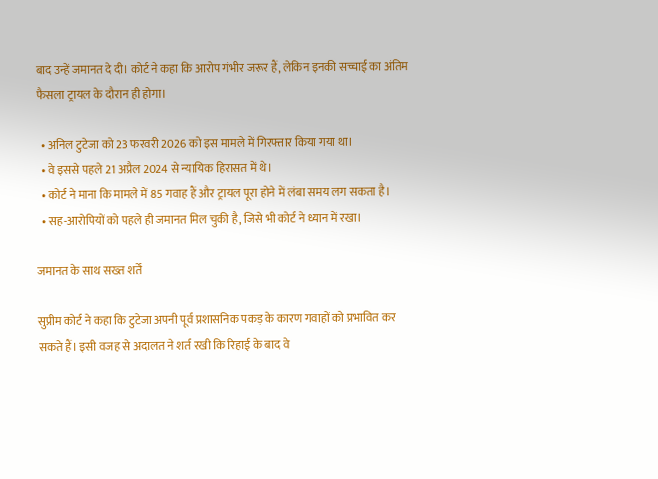बाद उन्हें जमानत दे दी। कोर्ट ने कहा कि आरोप गंभीर जरूर हैं, लेकिन इनकी सच्चाई का अंतिम फैसला ट्रायल के दौरान ही होगा।

  • अनिल टुटेजा को 23 फरवरी 2026 को इस मामले में गिरफ्तार किया गया था।
  • वे इससे पहले 21 अप्रैल 2024 से न्यायिक हिरासत में थे।
  • कोर्ट ने माना कि मामले में 85 गवाह हैं और ट्रायल पूरा होने में लंबा समय लग सकता है।
  • सह-आरोपियों को पहले ही जमानत मिल चुकी है, जिसे भी कोर्ट ने ध्यान में रखा।

जमानत के साथ सख्त शर्तें

सुप्रीम कोर्ट ने कहा कि टुटेजा अपनी पूर्व प्रशासनिक पकड़ के कारण गवाहों को प्रभावित कर सकते हैं। इसी वजह से अदालत ने शर्त रखी कि रिहाई के बाद वे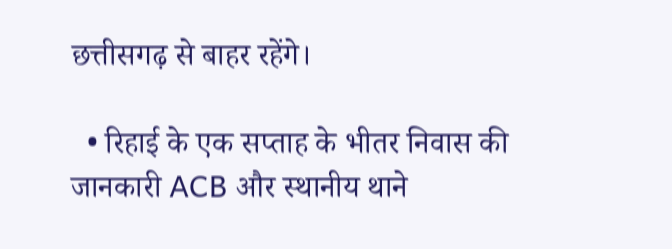छत्तीसगढ़ से बाहर रहेंगे।

  • रिहाई के एक सप्ताह के भीतर निवास की जानकारी ACB और स्थानीय थाने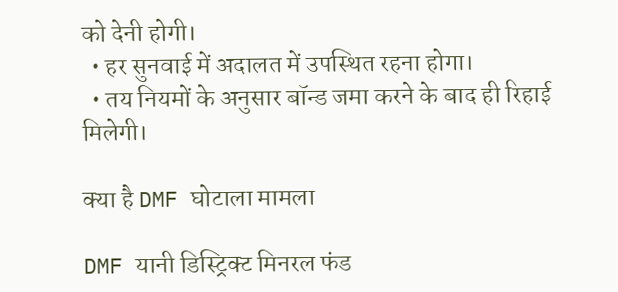को देनी होगी।
  • हर सुनवाई में अदालत में उपस्थित रहना होगा।
  • तय नियमों के अनुसार बॉन्ड जमा करने के बाद ही रिहाई मिलेगी।

क्या है DMF घोटाला मामला

DMF यानी डिस्ट्रिक्ट मिनरल फंड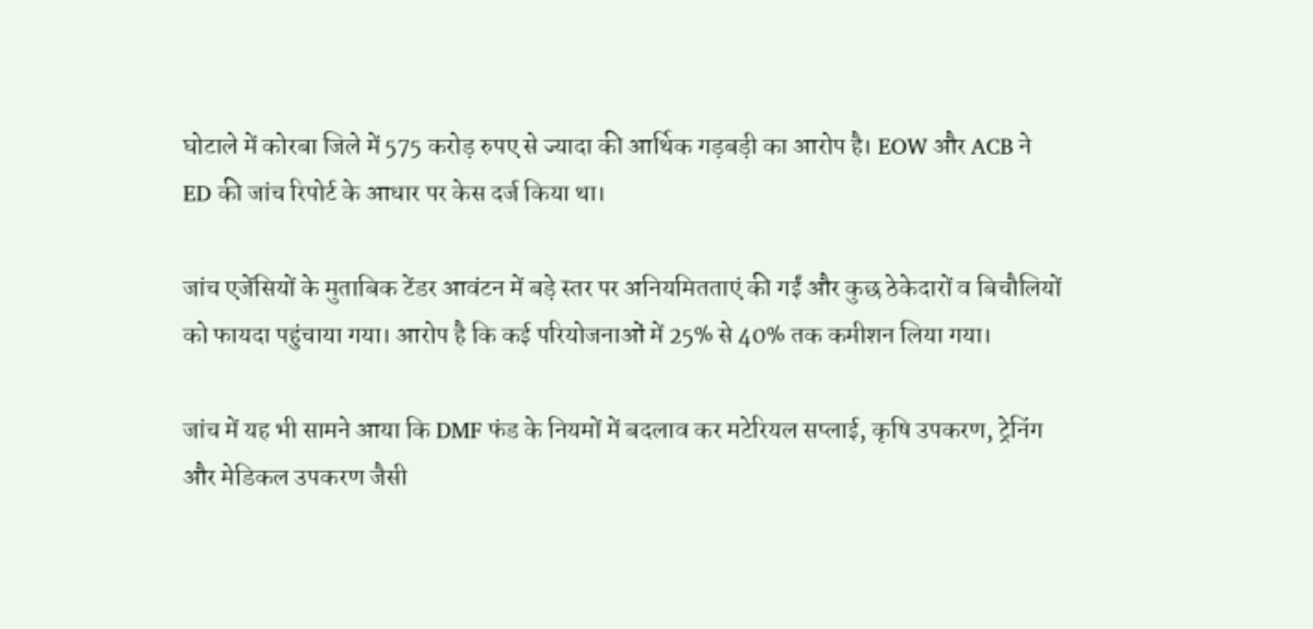घोटाले में कोरबा जिले में 575 करोड़ रुपए से ज्यादा की आर्थिक गड़बड़ी का आरोप है। EOW और ACB ने ED की जांच रिपोर्ट के आधार पर केस दर्ज किया था।

जांच एजेंसियों के मुताबिक टेंडर आवंटन में बड़े स्तर पर अनियमितताएं की गईं और कुछ ठेकेदारों व बिचौलियों को फायदा पहुंचाया गया। आरोप है कि कई परियोजनाओं में 25% से 40% तक कमीशन लिया गया।

जांच में यह भी सामने आया कि DMF फंड के नियमों में बदलाव कर मटेरियल सप्लाई, कृषि उपकरण, ट्रेनिंग और मेडिकल उपकरण जैसी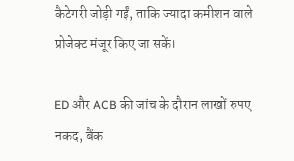कैटेगरी जोड़ी गईं, ताकि ज्यादा कमीशन वाले प्रोजेक्ट मंजूर किए जा सकें।

ED और ACB की जांच के दौरान लाखों रुपए नकद, बैंक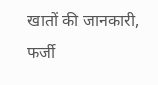खातों की जानकारी, फर्जी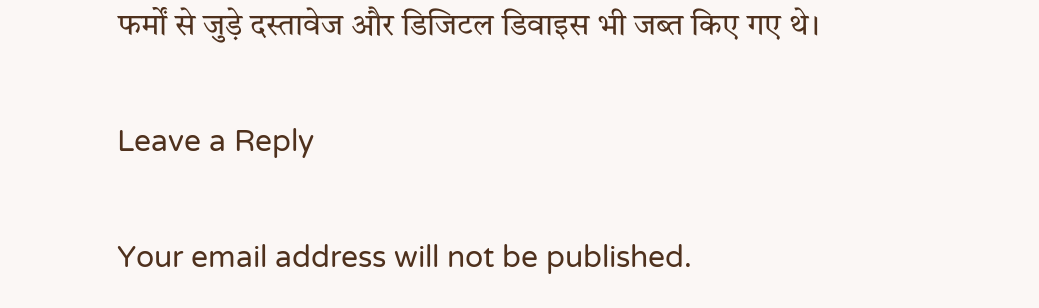फर्मों से जुड़े दस्तावेज और डिजिटल डिवाइस भी जब्त किए गए थे।

Leave a Reply

Your email address will not be published.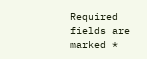Required fields are marked *